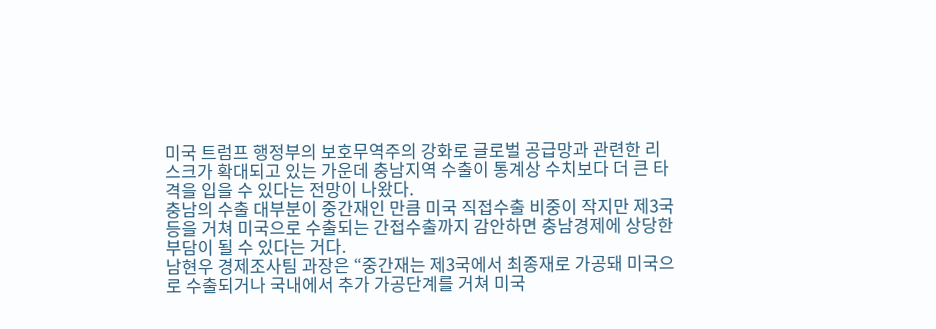미국 트럼프 행정부의 보호무역주의 강화로 글로벌 공급망과 관련한 리스크가 확대되고 있는 가운데 충남지역 수출이 통계상 수치보다 더 큰 타격을 입을 수 있다는 전망이 나왔다.
충남의 수출 대부분이 중간재인 만큼 미국 직접수출 비중이 작지만 제3국 등을 거쳐 미국으로 수출되는 간접수출까지 감안하면 충남경제에 상당한 부담이 될 수 있다는 거다.
남현우 경제조사팀 과장은 “중간재는 제3국에서 최종재로 가공돼 미국으로 수출되거나 국내에서 추가 가공단계를 거쳐 미국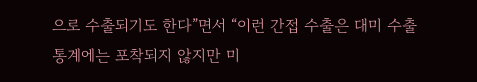으로 수출되기도 한다”면서 “이런 간접 수출은 대미 수출 통계에는 포착되지 않지만 미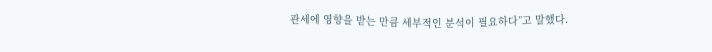관세에 영향을 받는 만큼 세부적인 분석이 필요하다”고 말했다.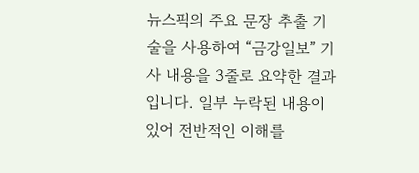뉴스픽의 주요 문장 추출 기술을 사용하여 “금강일보” 기사 내용을 3줄로 요약한 결과입니다. 일부 누락된 내용이 있어 전반적인 이해를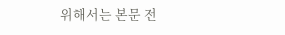위해서는 본문 전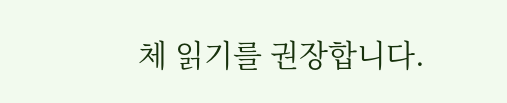체 읽기를 권장합니다.